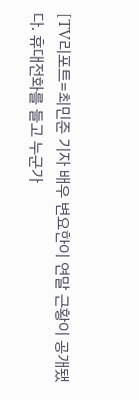[TV리포트=최민준 기자 배우 변요한이 연말 근황이 공개됐다. 휴대전화를 들고 누군가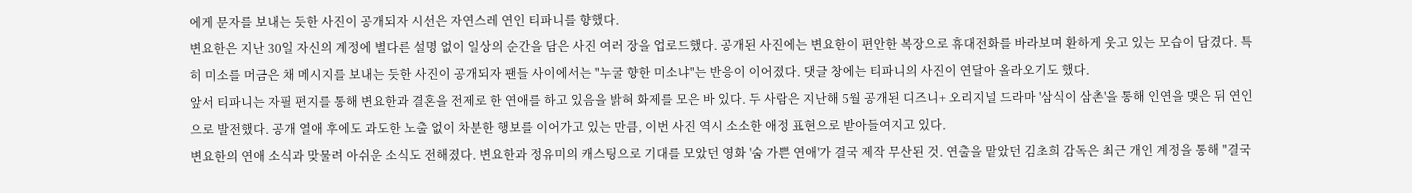에게 문자를 보내는 듯한 사진이 공개되자 시선은 자연스레 연인 티파니를 향했다.
변요한은 지난 30일 자신의 계정에 별다른 설명 없이 일상의 순간을 담은 사진 여러 장을 업로드했다. 공개된 사진에는 변요한이 편안한 복장으로 휴대전화를 바라보며 환하게 웃고 있는 모습이 담겼다. 특히 미소를 머금은 채 메시지를 보내는 듯한 사진이 공개되자 팬들 사이에서는 "누굴 향한 미소냐"는 반응이 이어졌다. 댓글 창에는 티파니의 사진이 연달아 올라오기도 했다.
앞서 티파니는 자필 편지를 통해 변요한과 결혼을 전제로 한 연애를 하고 있음을 밝혀 화제를 모은 바 있다. 두 사람은 지난해 5월 공개된 디즈니+ 오리지널 드라마 '삼식이 삼촌'을 통해 인연을 맺은 뒤 연인으로 발전했다. 공개 열애 후에도 과도한 노출 없이 차분한 행보를 이어가고 있는 만큼, 이번 사진 역시 소소한 애정 표현으로 받아들여지고 있다.
변요한의 연애 소식과 맞물려 아쉬운 소식도 전해졌다. 변요한과 정유미의 캐스팅으로 기대를 모았던 영화 '숨 가쁜 연애'가 결국 제작 무산된 것. 연출을 맡았던 김초희 감독은 최근 개인 계정을 통해 "결국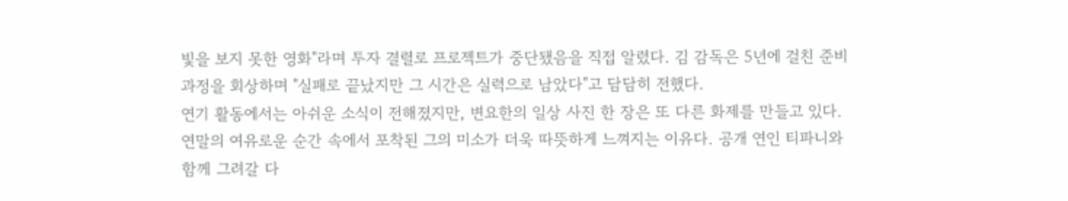빛을 보지 못한 영화"라며 투자 결렬로 프로젝트가 중단됐음을 직접 알렸다. 김 감독은 5년에 걸친 준비 과정을 회상하며 "실패로 끝났지만 그 시간은 실력으로 남았다"고 담담히 전했다.
연기 활동에서는 아쉬운 소식이 전해졌지만, 변요한의 일상 사진 한 장은 또 다른 화제를 만들고 있다. 연말의 여유로운 순간 속에서 포착된 그의 미소가 더욱 따뜻하게 느껴지는 이유다. 공개 연인 티파니와 함께 그려갈 다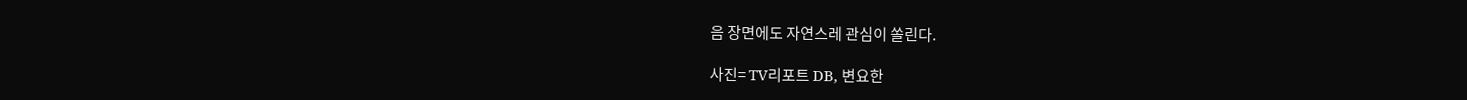음 장면에도 자연스레 관심이 쏠린다.

사진= TV리포트 DB, 변요한